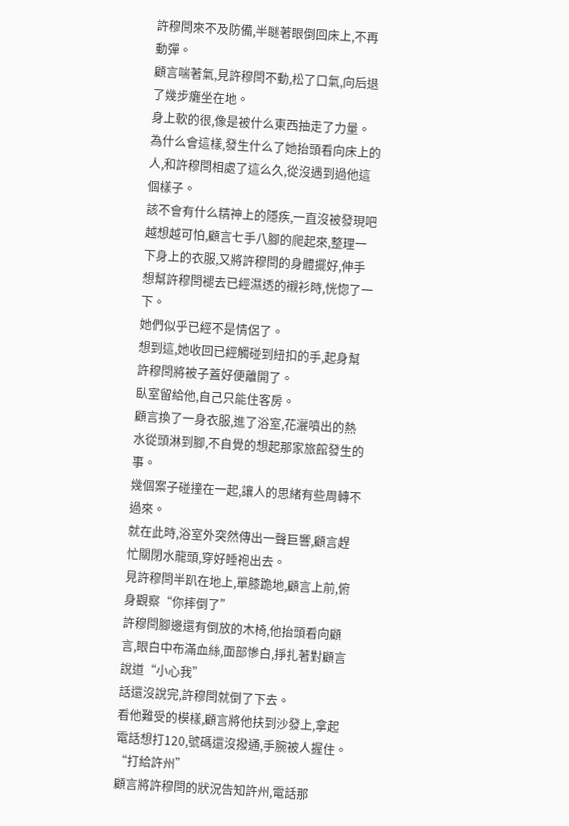許穆閆來不及防備,半瞇著眼倒回床上,不再動彈。
顧言喘著氣,見許穆閆不動,松了口氣,向后退了幾步癱坐在地。
身上軟的很,像是被什么東西抽走了力量。
為什么會這樣,發生什么了她抬頭看向床上的人,和許穆閆相處了這么久,從沒遇到過他這個樣子。
該不會有什么精神上的隱疾,一直沒被發現吧
越想越可怕,顧言七手八腳的爬起來,整理一下身上的衣服,又將許穆閆的身體擺好,伸手想幫許穆閆褪去已經濕透的襯衫時,恍惚了一下。
她們似乎已經不是情侶了。
想到這,她收回已經觸碰到紐扣的手,起身幫許穆閆將被子蓋好便離開了。
臥室留給他,自己只能住客房。
顧言換了一身衣服,進了浴室,花灑噴出的熱水從頭淋到腳,不自覺的想起那家旅館發生的事。
幾個案子碰撞在一起,讓人的思緒有些周轉不過來。
就在此時,浴室外突然傳出一聲巨響,顧言趕忙關閉水龍頭,穿好睡袍出去。
見許穆閆半趴在地上,單膝跪地,顧言上前,俯身觀察“你摔倒了”
許穆閆腳邊還有倒放的木椅,他抬頭看向顧言,眼白中布滿血絲,面部慘白,掙扎著對顧言說道“小心我”
話還沒說完,許穆閆就倒了下去。
看他難受的模樣,顧言將他扶到沙發上,拿起電話想打120,號碼還沒撥通,手腕被人握住。
“打給許州”
顧言將許穆閆的狀況告知許州,電話那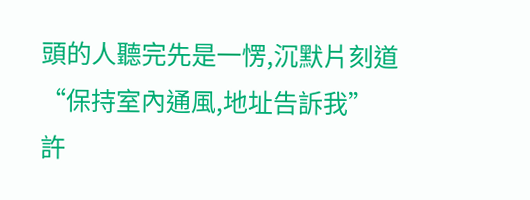頭的人聽完先是一愣,沉默片刻道“保持室內通風,地址告訴我”
許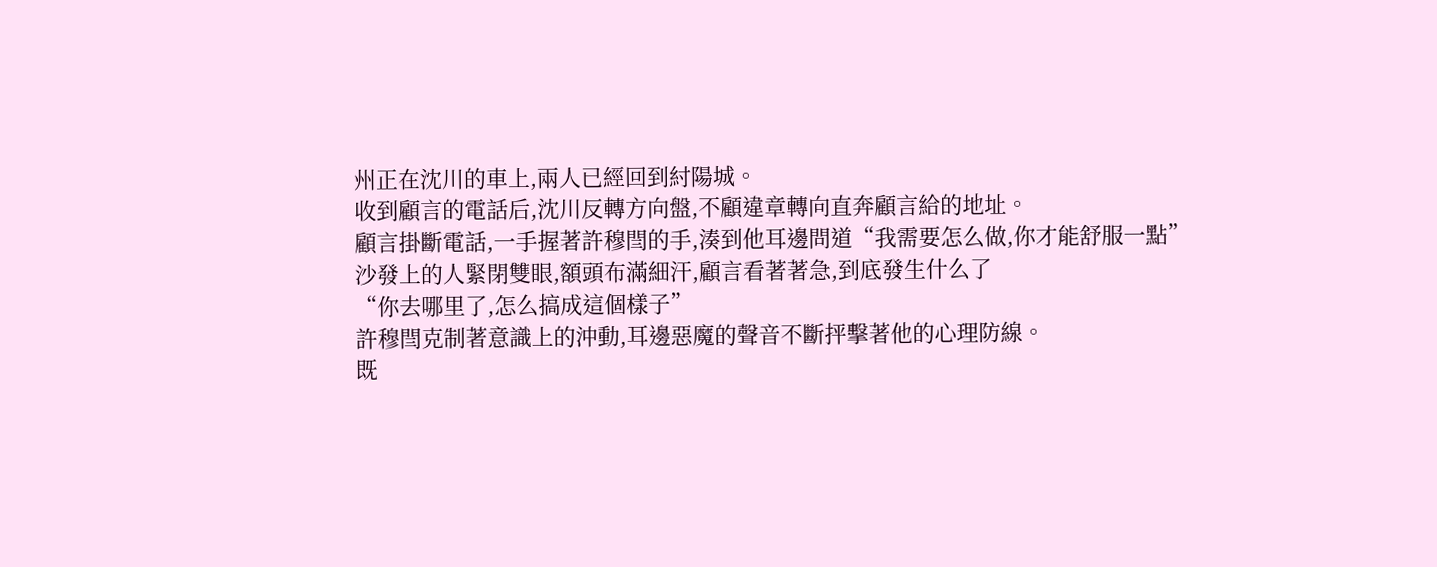州正在沈川的車上,兩人已經回到紂陽城。
收到顧言的電話后,沈川反轉方向盤,不顧違章轉向直奔顧言給的地址。
顧言掛斷電話,一手握著許穆閆的手,湊到他耳邊問道“我需要怎么做,你才能舒服一點”
沙發上的人緊閉雙眼,額頭布滿細汗,顧言看著著急,到底發生什么了
“你去哪里了,怎么搞成這個樣子”
許穆閆克制著意識上的沖動,耳邊惡魔的聲音不斷抨擊著他的心理防線。
既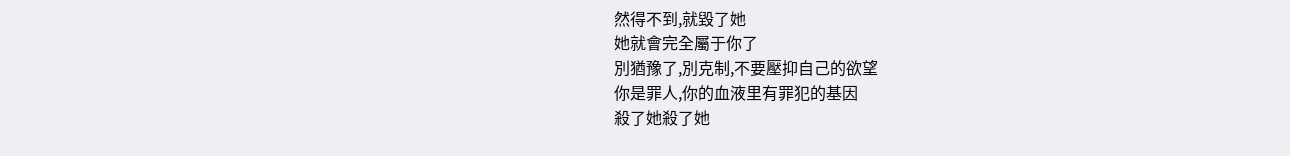然得不到,就毀了她
她就會完全屬于你了
別猶豫了,別克制,不要壓抑自己的欲望
你是罪人,你的血液里有罪犯的基因
殺了她殺了她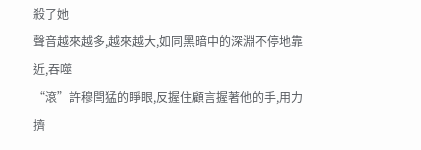殺了她
聲音越來越多,越來越大,如同黑暗中的深淵不停地靠近,吞噬
“滾”許穆閆猛的睜眼,反握住顧言握著他的手,用力擠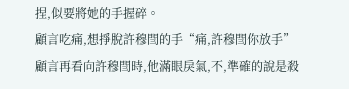捏,似要將她的手握碎。
顧言吃痛,想掙脫許穆閆的手“痛,許穆閆你放手”
顧言再看向許穆閆時,他滿眼戾氣,不,準確的說是殺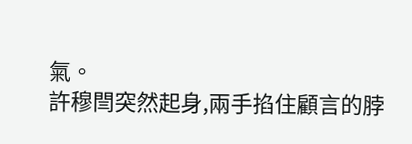氣。
許穆閆突然起身,兩手掐住顧言的脖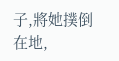子,將她撲倒在地,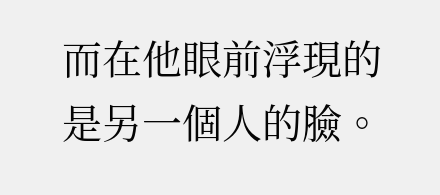而在他眼前浮現的是另一個人的臉。